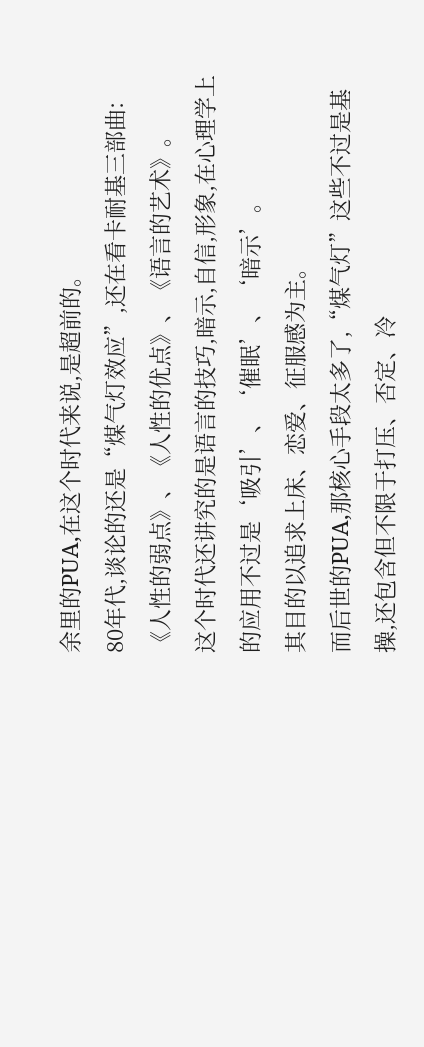余里的PUA,在这个时代来说,是超前的。
80年代,谈论的还是“煤气灯效应”,还在看卡耐基三部曲:《人性的弱点》、《人性的优点》、《语言的艺术》。
这个时代还讲究的是语言的技巧,暗示,自信,形象,在心理学上的应用不过是‘吸引’、‘催眠’、‘暗示’。
其目的以追求上床、恋爱、征服感为主。
而后世的PUA,那核心手段太多了,“煤气灯”这些不过是基操,还包含但不限于打压、否定、冷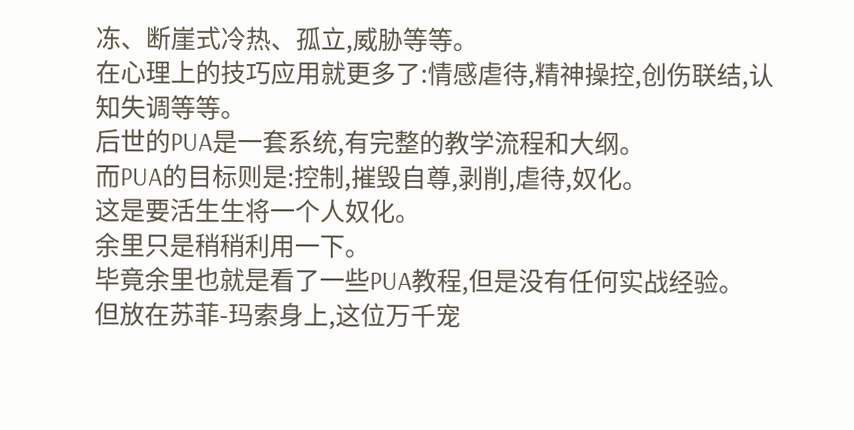冻、断崖式冷热、孤立,威胁等等。
在心理上的技巧应用就更多了:情感虐待,精神操控,创伤联结,认知失调等等。
后世的PUA是一套系统,有完整的教学流程和大纲。
而PUA的目标则是:控制,摧毁自尊,剥削,虐待,奴化。
这是要活生生将一个人奴化。
余里只是稍稍利用一下。
毕竟余里也就是看了一些PUA教程,但是没有任何实战经验。
但放在苏菲-玛索身上,这位万千宠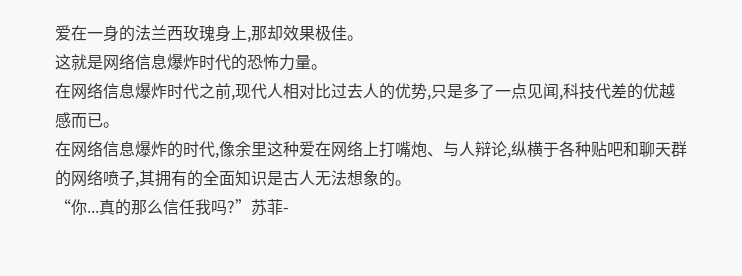爱在一身的法兰西玫瑰身上,那却效果极佳。
这就是网络信息爆炸时代的恐怖力量。
在网络信息爆炸时代之前,现代人相对比过去人的优势,只是多了一点见闻,科技代差的优越感而已。
在网络信息爆炸的时代,像余里这种爱在网络上打嘴炮、与人辩论,纵横于各种贴吧和聊天群的网络喷子,其拥有的全面知识是古人无法想象的。
“你...真的那么信任我吗?”苏菲-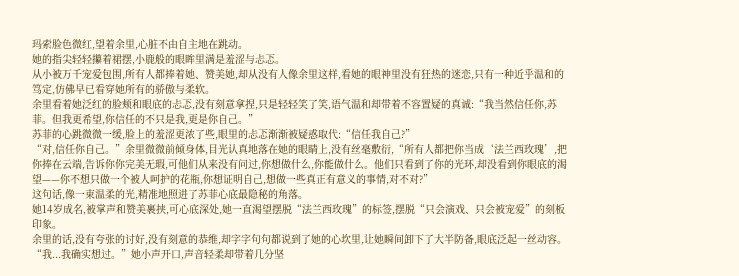玛索脸色微红,望着余里,心脏不由自主地在跳动。
她的指尖轻轻攥着裙摆,小鹿般的眼眸里满是羞涩与忐忑。
从小被万千宠爱包围,所有人都捧着她、赞美她,却从没有人像余里这样,看她的眼神里没有狂热的迷恋,只有一种近乎温和的笃定,仿佛早已看穿她所有的骄傲与柔软。
余里看着她泛红的脸颊和眼底的忐忑,没有刻意拿捏,只是轻轻笑了笑,语气温和却带着不容置疑的真诚:“我当然信任你,苏菲。但我更希望,你信任的不只是我,更是你自己。”
苏菲的心跳微微一缓,脸上的羞涩更浓了些,眼里的忐忑渐渐被疑惑取代:“信任我自己?”
“对,信任你自己。”余里微微前倾身体,目光认真地落在她的眼睛上,没有丝毫敷衍,“所有人都把你当成‘法兰西玫瑰’,把你捧在云端,告诉你你完美无瑕,可他们从来没有问过,你想做什么,你能做什么。他们只看到了你的光环,却没看到你眼底的渴望——你不想只做一个被人呵护的花瓶,你想证明自己,想做一些真正有意义的事情,对不对?”
这句话,像一束温柔的光,精准地照进了苏菲心底最隐秘的角落。
她14岁成名,被掌声和赞美裹挟,可心底深处,她一直渴望摆脱“法兰西玫瑰”的标签,摆脱“只会演戏、只会被宠爱”的刻板印象。
余里的话,没有夸张的讨好,没有刻意的恭维,却字字句句都说到了她的心坎里,让她瞬间卸下了大半防备,眼底泛起一丝动容。
“我...我确实想过。”她小声开口,声音轻柔却带着几分坚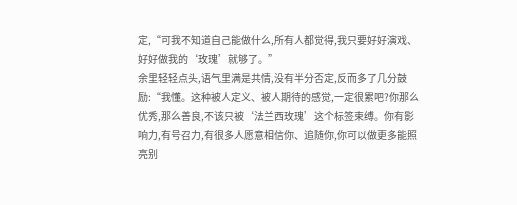定,“可我不知道自己能做什么,所有人都觉得,我只要好好演戏、好好做我的‘玫瑰’就够了。”
余里轻轻点头,语气里满是共情,没有半分否定,反而多了几分鼓励:“我懂。这种被人定义、被人期待的感觉,一定很累吧?你那么优秀,那么善良,不该只被‘法兰西玫瑰’这个标签束缚。你有影响力,有号召力,有很多人愿意相信你、追随你,你可以做更多能照亮别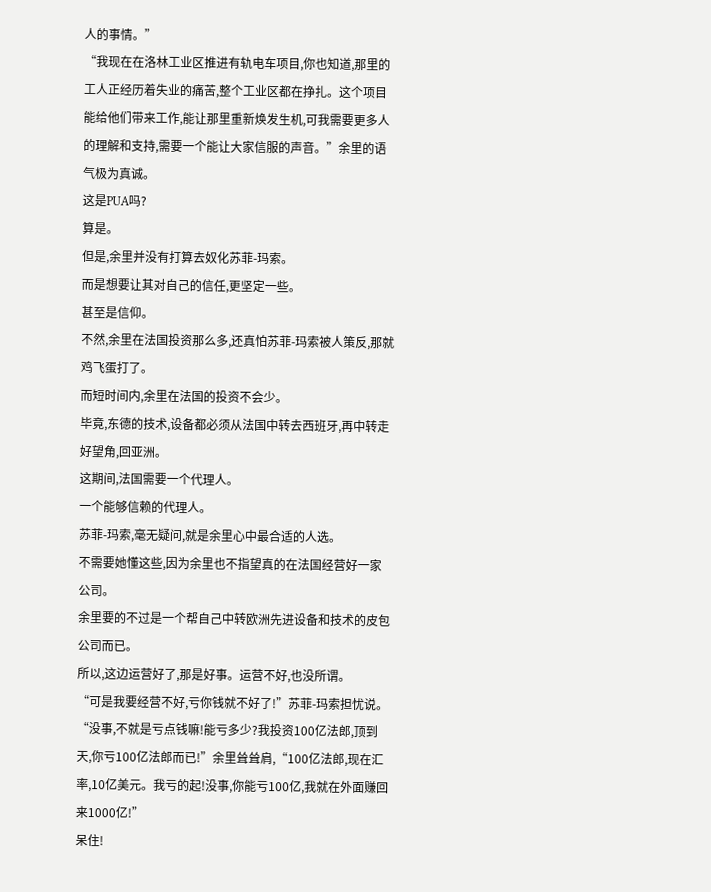人的事情。”
“我现在在洛林工业区推进有轨电车项目,你也知道,那里的工人正经历着失业的痛苦,整个工业区都在挣扎。这个项目能给他们带来工作,能让那里重新焕发生机,可我需要更多人的理解和支持,需要一个能让大家信服的声音。”余里的语气极为真诚。
这是PUA吗?
算是。
但是,余里并没有打算去奴化苏菲-玛索。
而是想要让其对自己的信任,更坚定一些。
甚至是信仰。
不然,余里在法国投资那么多,还真怕苏菲-玛索被人策反,那就鸡飞蛋打了。
而短时间内,余里在法国的投资不会少。
毕竟,东德的技术,设备都必须从法国中转去西班牙,再中转走好望角,回亚洲。
这期间,法国需要一个代理人。
一个能够信赖的代理人。
苏菲-玛索,毫无疑问,就是余里心中最合适的人选。
不需要她懂这些,因为余里也不指望真的在法国经营好一家公司。
余里要的不过是一个帮自己中转欧洲先进设备和技术的皮包公司而已。
所以,这边运营好了,那是好事。运营不好,也没所谓。
“可是我要经营不好,亏你钱就不好了!”苏菲-玛索担忧说。
“没事,不就是亏点钱嘛!能亏多少?我投资100亿法郎,顶到天,你亏100亿法郎而已!”余里耸耸肩,“100亿法郎,现在汇率,10亿美元。我亏的起!没事,你能亏100亿,我就在外面赚回来1000亿!”
呆住!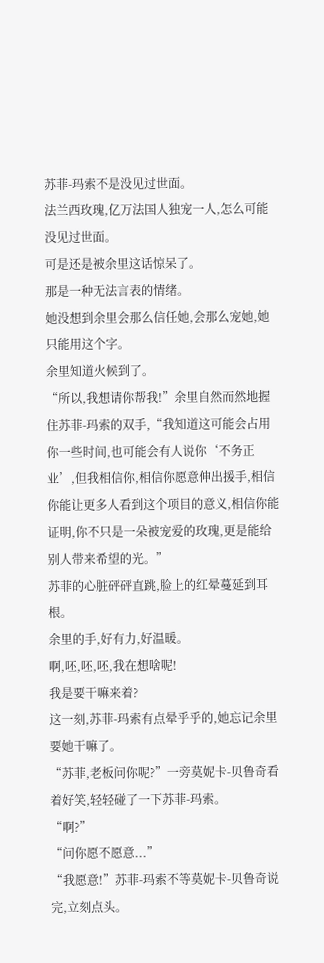苏菲-玛索不是没见过世面。
法兰西玫瑰,亿万法国人独宠一人,怎么可能没见过世面。
可是还是被余里这话惊呆了。
那是一种无法言表的情绪。
她没想到余里会那么信任她,会那么宠她,她只能用这个字。
余里知道火候到了。
“所以,我想请你帮我!”余里自然而然地握住苏菲-玛索的双手,“我知道这可能会占用你一些时间,也可能会有人说你‘不务正业’,但我相信你,相信你愿意伸出援手,相信你能让更多人看到这个项目的意义,相信你能证明,你不只是一朵被宠爱的玫瑰,更是能给别人带来希望的光。”
苏菲的心脏砰砰直跳,脸上的红晕蔓延到耳根。
余里的手,好有力,好温暖。
啊,呸,呸,呸,我在想啥呢!
我是要干嘛来着?
这一刻,苏菲-玛索有点晕乎乎的,她忘记余里要她干嘛了。
“苏菲,老板问你呢?”一旁莫妮卡-贝鲁奇看着好笑,轻轻碰了一下苏菲-玛索。
“啊?”
“问你愿不愿意...”
“我愿意!”苏菲-玛索不等莫妮卡-贝鲁奇说完,立刻点头。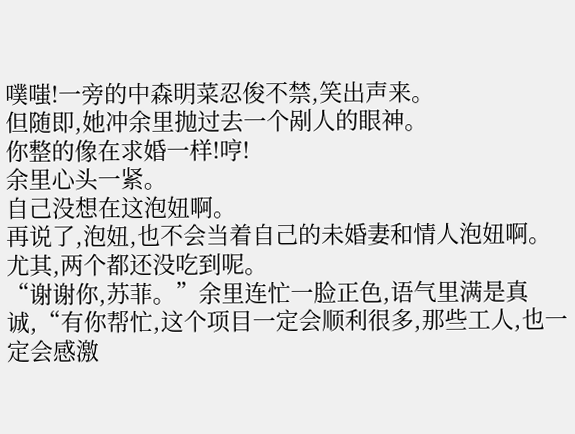噗嗤!一旁的中森明菜忍俊不禁,笑出声来。
但随即,她冲余里抛过去一个剐人的眼神。
你整的像在求婚一样!哼!
余里心头一紧。
自己没想在这泡妞啊。
再说了,泡妞,也不会当着自己的未婚妻和情人泡妞啊。
尤其,两个都还没吃到呢。
“谢谢你,苏菲。”余里连忙一脸正色,语气里满是真诚,“有你帮忙,这个项目一定会顺利很多,那些工人,也一定会感激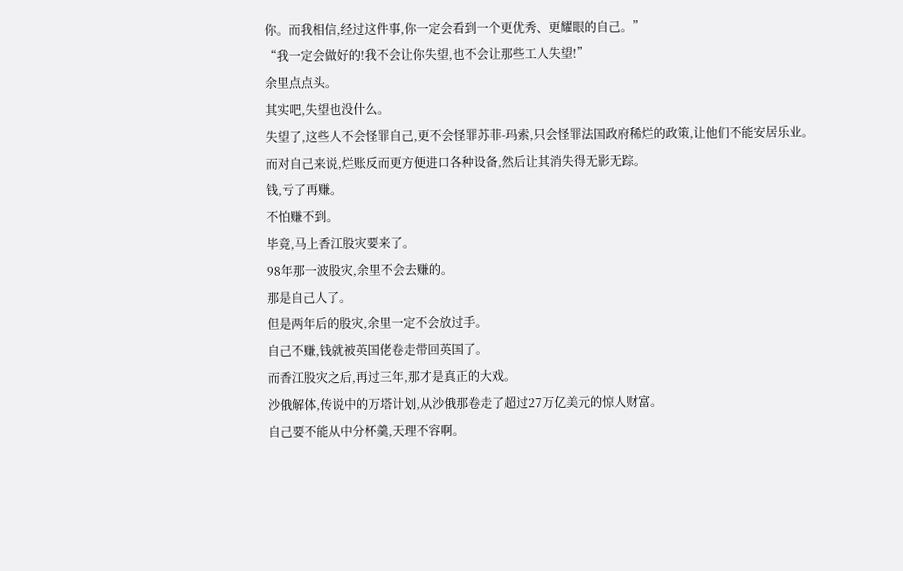你。而我相信,经过这件事,你一定会看到一个更优秀、更耀眼的自己。”
“我一定会做好的!我不会让你失望,也不会让那些工人失望!”
余里点点头。
其实吧,失望也没什么。
失望了,这些人不会怪罪自己,更不会怪罪苏菲-玛索,只会怪罪法国政府稀烂的政策,让他们不能安居乐业。
而对自己来说,烂账反而更方便进口各种设备,然后让其消失得无影无踪。
钱,亏了再赚。
不怕赚不到。
毕竟,马上香江股灾要来了。
98年那一波股灾,余里不会去赚的。
那是自己人了。
但是两年后的股灾,余里一定不会放过手。
自己不赚,钱就被英国佬卷走带回英国了。
而香江股灾之后,再过三年,那才是真正的大戏。
沙俄解体,传说中的万塔计划,从沙俄那卷走了超过27万亿美元的惊人财富。
自己要不能从中分杯羹,天理不容啊。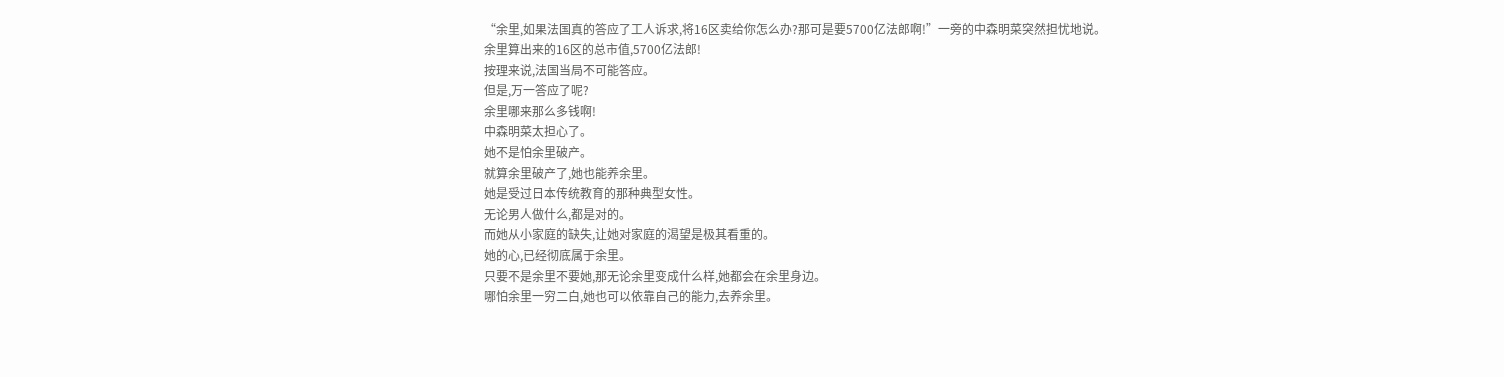“余里,如果法国真的答应了工人诉求,将16区卖给你怎么办?那可是要5700亿法郎啊!”一旁的中森明菜突然担忧地说。
余里算出来的16区的总市值,5700亿法郎!
按理来说,法国当局不可能答应。
但是,万一答应了呢?
余里哪来那么多钱啊!
中森明菜太担心了。
她不是怕余里破产。
就算余里破产了,她也能养余里。
她是受过日本传统教育的那种典型女性。
无论男人做什么,都是对的。
而她从小家庭的缺失,让她对家庭的渴望是极其看重的。
她的心,已经彻底属于余里。
只要不是余里不要她,那无论余里变成什么样,她都会在余里身边。
哪怕余里一穷二白,她也可以依靠自己的能力,去养余里。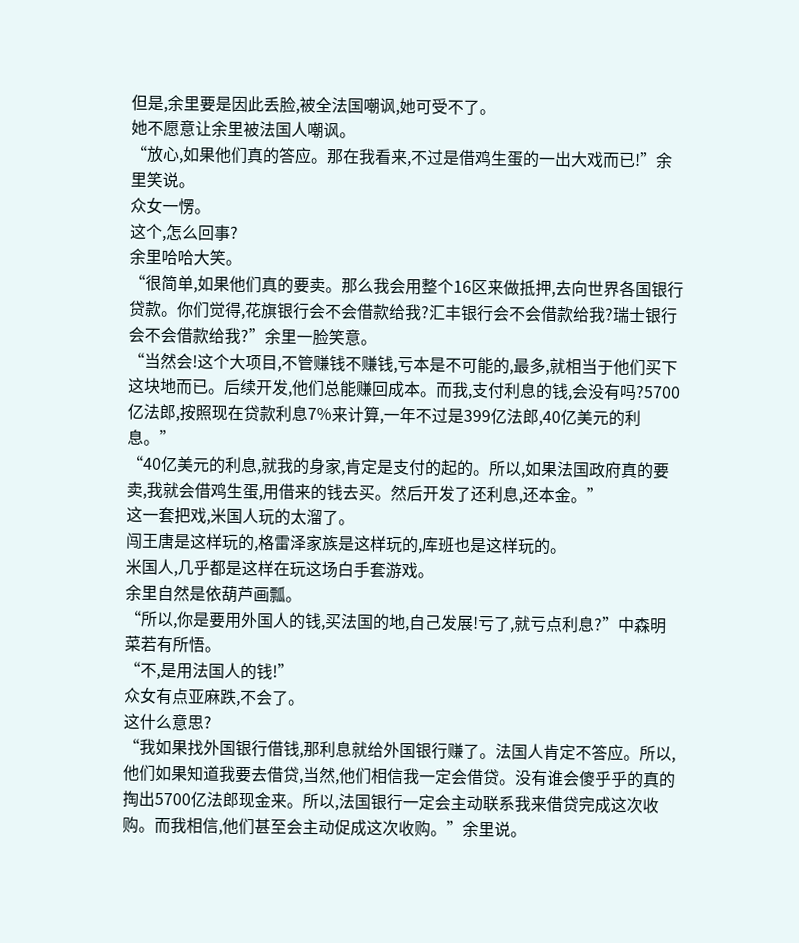但是,余里要是因此丢脸,被全法国嘲讽,她可受不了。
她不愿意让余里被法国人嘲讽。
“放心,如果他们真的答应。那在我看来,不过是借鸡生蛋的一出大戏而已!”余里笑说。
众女一愣。
这个,怎么回事?
余里哈哈大笑。
“很简单,如果他们真的要卖。那么我会用整个16区来做抵押,去向世界各国银行贷款。你们觉得,花旗银行会不会借款给我?汇丰银行会不会借款给我?瑞士银行会不会借款给我?”余里一脸笑意。
“当然会!这个大项目,不管赚钱不赚钱,亏本是不可能的,最多,就相当于他们买下这块地而已。后续开发,他们总能赚回成本。而我,支付利息的钱,会没有吗?5700亿法郎,按照现在贷款利息7%来计算,一年不过是399亿法郎,40亿美元的利息。”
“40亿美元的利息,就我的身家,肯定是支付的起的。所以,如果法国政府真的要卖,我就会借鸡生蛋,用借来的钱去买。然后开发了还利息,还本金。”
这一套把戏,米国人玩的太溜了。
闯王唐是这样玩的,格雷泽家族是这样玩的,库班也是这样玩的。
米国人,几乎都是这样在玩这场白手套游戏。
余里自然是依葫芦画瓢。
“所以,你是要用外国人的钱,买法国的地,自己发展!亏了,就亏点利息?”中森明菜若有所悟。
“不,是用法国人的钱!”
众女有点亚麻跌,不会了。
这什么意思?
“我如果找外国银行借钱,那利息就给外国银行赚了。法国人肯定不答应。所以,他们如果知道我要去借贷,当然,他们相信我一定会借贷。没有谁会傻乎乎的真的掏出5700亿法郎现金来。所以,法国银行一定会主动联系我来借贷完成这次收购。而我相信,他们甚至会主动促成这次收购。”余里说。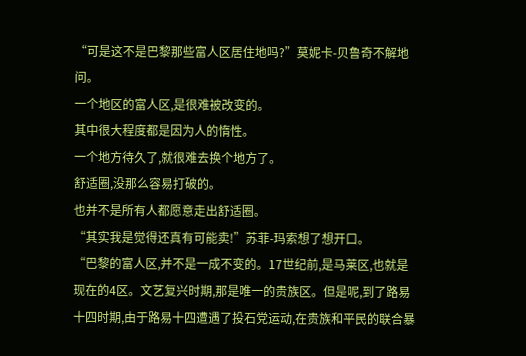“可是这不是巴黎那些富人区居住地吗?”莫妮卡-贝鲁奇不解地问。
一个地区的富人区,是很难被改变的。
其中很大程度都是因为人的惰性。
一个地方待久了,就很难去换个地方了。
舒适圈,没那么容易打破的。
也并不是所有人都愿意走出舒适圈。
“其实我是觉得还真有可能卖!”苏菲-玛索想了想开口。
“巴黎的富人区,并不是一成不变的。17世纪前,是马莱区,也就是现在的4区。文艺复兴时期,那是唯一的贵族区。但是呢,到了路易十四时期,由于路易十四遭遇了投石党运动,在贵族和平民的联合暴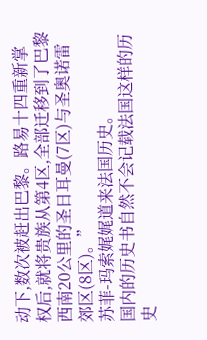动下,数次被赶出巴黎。路易十四重新掌权后,就将贵族从第4区,全部迁移到了巴黎西南20公里的圣日耳曼(7区)与圣奥诺雷郊区(8区)。”
苏菲-玛索娓娓道来法国历史。
国内的历史书自然不会记载法国这样的历史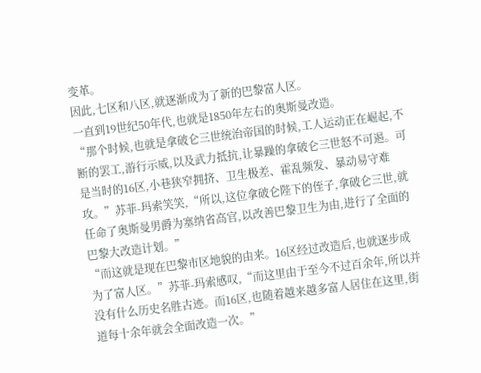变革。
因此,七区和八区,就逐渐成为了新的巴黎富人区。
一直到19世纪50年代,也就是1850年左右的奥斯曼改造。
“那个时候,也就是拿破仑三世统治帝国的时候,工人运动正在崛起,不断的罢工,游行示威,以及武力抵抗,让暴躁的拿破仑三世怒不可遏。可是当时的16区,小巷狭窄拥挤、卫生极差、霍乱频发、暴动易守难攻。”苏菲-玛索笑笑,“所以,这位拿破仑陛下的侄子,拿破仑三世,就任命了奥斯曼男爵为塞纳省高官,以改善巴黎卫生为由,进行了全面的巴黎大改造计划。”
“而这就是现在巴黎市区地貌的由来。16区经过改造后,也就逐步成为了富人区。”苏菲-玛索感叹,“而这里由于至今不过百余年,所以并没有什么历史名胜古迹。而16区,也随着越来越多富人居住在这里,街道每十余年就会全面改造一次。”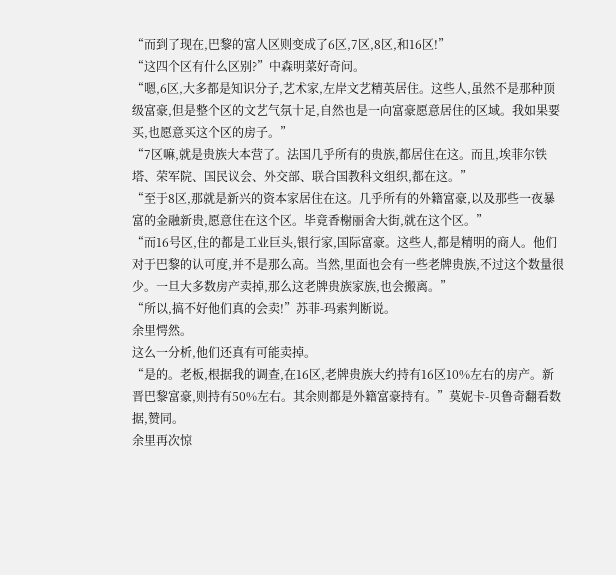“而到了现在,巴黎的富人区则变成了6区,7区,8区,和16区!”
“这四个区有什么区别?”中森明菜好奇问。
“嗯,6区,大多都是知识分子,艺术家,左岸文艺精英居住。这些人,虽然不是那种顶级富豪,但是整个区的文艺气氛十足,自然也是一向富豪愿意居住的区域。我如果要买,也愿意买这个区的房子。”
“7区嘛,就是贵族大本营了。法国几乎所有的贵族,都居住在这。而且,埃菲尔铁塔、荣军院、国民议会、外交部、联合国教科文组织,都在这。”
“至于8区,那就是新兴的资本家居住在这。几乎所有的外籍富豪,以及那些一夜暴富的金融新贵,愿意住在这个区。毕竟香榭丽舍大街,就在这个区。”
“而16号区,住的都是工业巨头,银行家,国际富豪。这些人,都是精明的商人。他们对于巴黎的认可度,并不是那么高。当然,里面也会有一些老牌贵族,不过这个数量很少。一旦大多数房产卖掉,那么这老牌贵族家族,也会搬离。”
“所以,搞不好他们真的会卖!”苏菲-玛索判断说。
余里愕然。
这么一分析,他们还真有可能卖掉。
“是的。老板,根据我的调查,在16区,老牌贵族大约持有16区10%左右的房产。新晋巴黎富豪,则持有50%左右。其余则都是外籍富豪持有。”莫妮卡-贝鲁奇翻看数据,赞同。
余里再次惊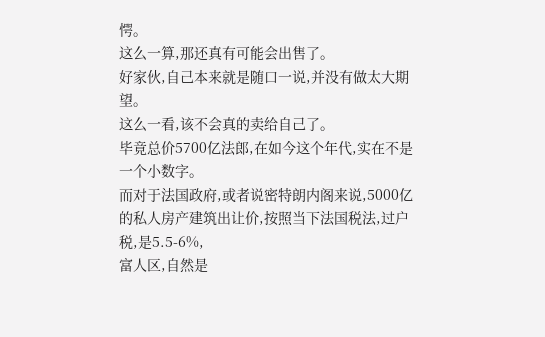愕。
这么一算,那还真有可能会出售了。
好家伙,自己本来就是随口一说,并没有做太大期望。
这么一看,该不会真的卖给自己了。
毕竟总价5700亿法郎,在如今这个年代,实在不是一个小数字。
而对于法国政府,或者说密特朗内阁来说,5000亿的私人房产建筑出让价,按照当下法国税法,过户税,是5.5-6%,
富人区,自然是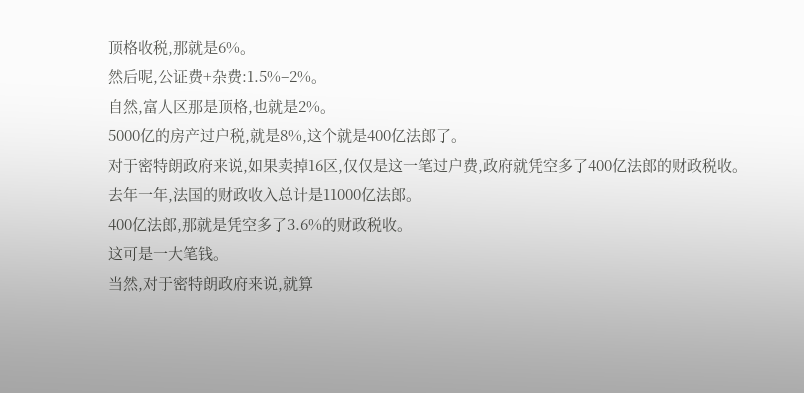顶格收税,那就是6%。
然后呢,公证费+杂费:1.5%–2%。
自然,富人区那是顶格,也就是2%。
5000亿的房产过户税,就是8%,这个就是400亿法郎了。
对于密特朗政府来说,如果卖掉16区,仅仅是这一笔过户费,政府就凭空多了400亿法郎的财政税收。
去年一年,法国的财政收入总计是11000亿法郎。
400亿法郎,那就是凭空多了3.6%的财政税收。
这可是一大笔钱。
当然,对于密特朗政府来说,就算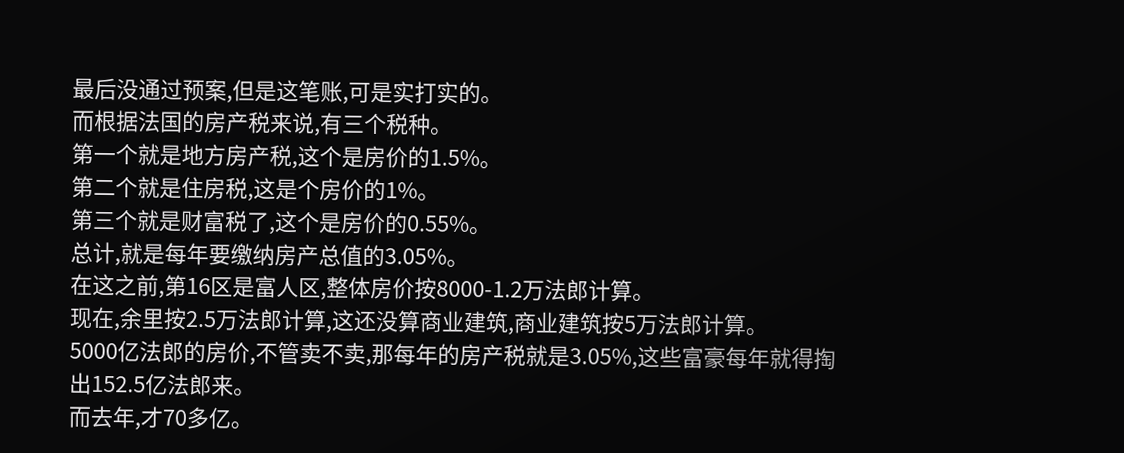最后没通过预案,但是这笔账,可是实打实的。
而根据法国的房产税来说,有三个税种。
第一个就是地方房产税,这个是房价的1.5%。
第二个就是住房税,这是个房价的1%。
第三个就是财富税了,这个是房价的0.55%。
总计,就是每年要缴纳房产总值的3.05%。
在这之前,第16区是富人区,整体房价按8000-1.2万法郎计算。
现在,余里按2.5万法郎计算,这还没算商业建筑,商业建筑按5万法郎计算。
5000亿法郎的房价,不管卖不卖,那每年的房产税就是3.05%,这些富豪每年就得掏出152.5亿法郎来。
而去年,才70多亿。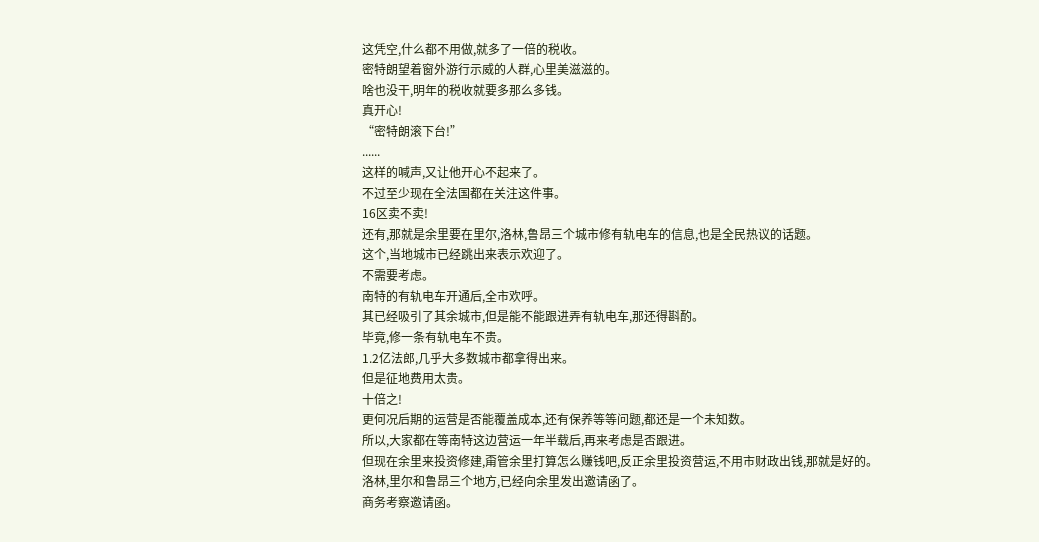这凭空,什么都不用做,就多了一倍的税收。
密特朗望着窗外游行示威的人群,心里美滋滋的。
啥也没干,明年的税收就要多那么多钱。
真开心!
“密特朗滚下台!”
......
这样的喊声,又让他开心不起来了。
不过至少现在全法国都在关注这件事。
16区卖不卖!
还有,那就是余里要在里尔,洛林,鲁昂三个城市修有轨电车的信息,也是全民热议的话题。
这个,当地城市已经跳出来表示欢迎了。
不需要考虑。
南特的有轨电车开通后,全市欢呼。
其已经吸引了其余城市,但是能不能跟进弄有轨电车,那还得斟酌。
毕竟,修一条有轨电车不贵。
1.2亿法郎,几乎大多数城市都拿得出来。
但是征地费用太贵。
十倍之!
更何况后期的运营是否能覆盖成本,还有保养等等问题,都还是一个未知数。
所以,大家都在等南特这边营运一年半载后,再来考虑是否跟进。
但现在余里来投资修建,甭管余里打算怎么赚钱吧,反正余里投资营运,不用市财政出钱,那就是好的。
洛林,里尔和鲁昂三个地方,已经向余里发出邀请函了。
商务考察邀请函。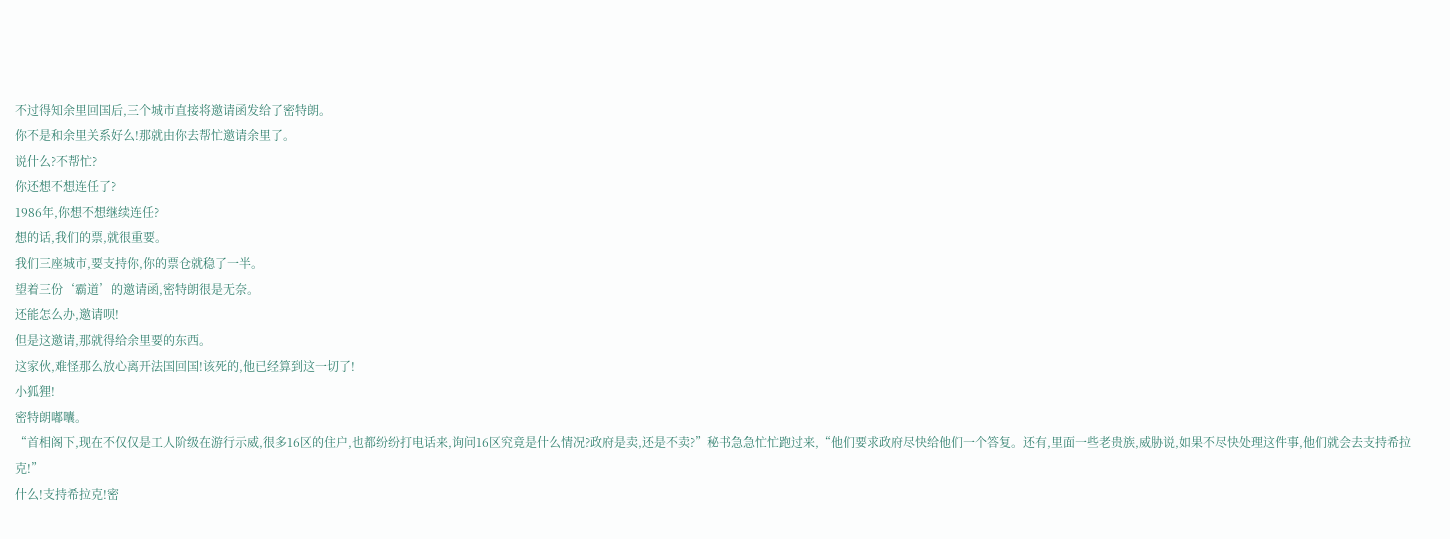不过得知余里回国后,三个城市直接将邀请函发给了密特朗。
你不是和余里关系好么!那就由你去帮忙邀请余里了。
说什么?不帮忙?
你还想不想连任了?
1986年,你想不想继续连任?
想的话,我们的票,就很重要。
我们三座城市,要支持你,你的票仓就稳了一半。
望着三份‘霸道’的邀请函,密特朗很是无奈。
还能怎么办,邀请呗!
但是这邀请,那就得给余里要的东西。
这家伙,难怪那么放心离开法国回国!该死的,他已经算到这一切了!
小狐狸!
密特朗嘟囔。
“首相阁下,现在不仅仅是工人阶级在游行示威,很多16区的住户,也都纷纷打电话来,询问16区究竟是什么情况?政府是卖,还是不卖?”秘书急急忙忙跑过来,“他们要求政府尽快给他们一个答复。还有,里面一些老贵族,威胁说,如果不尽快处理这件事,他们就会去支持希拉克!”
什么!支持希拉克!密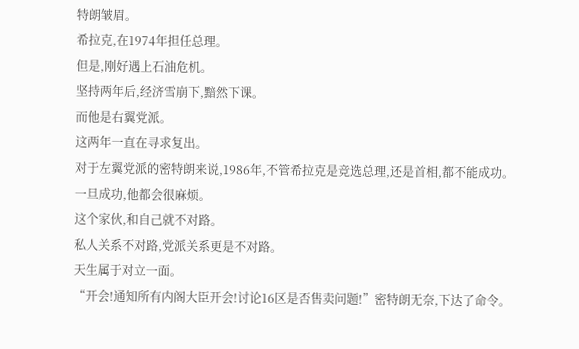特朗皱眉。
希拉克,在1974年担任总理。
但是,刚好遇上石油危机。
坚持两年后,经济雪崩下,黯然下课。
而他是右翼党派。
这两年一直在寻求复出。
对于左翼党派的密特朗来说,1986年,不管希拉克是竞选总理,还是首相,都不能成功。
一旦成功,他都会很麻烦。
这个家伙,和自己就不对路。
私人关系不对路,党派关系更是不对路。
天生属于对立一面。
“开会!通知所有内阁大臣开会!讨论16区是否售卖问题!”密特朗无奈,下达了命令。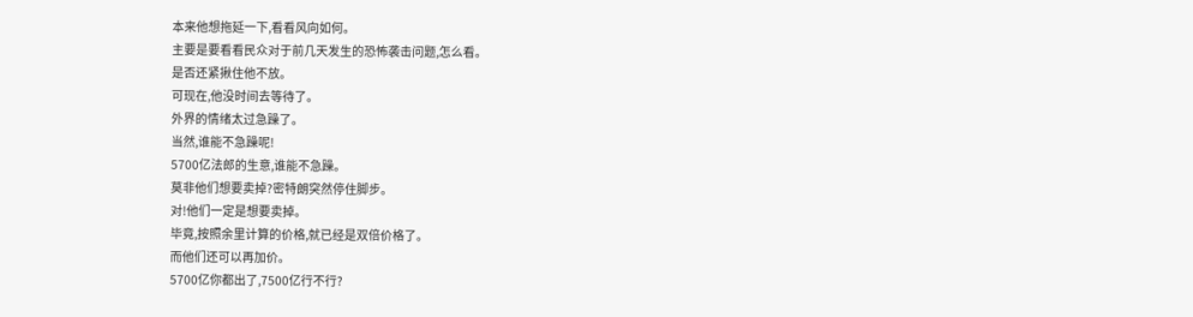本来他想拖延一下,看看风向如何。
主要是要看看民众对于前几天发生的恐怖袭击问题,怎么看。
是否还紧揪住他不放。
可现在,他没时间去等待了。
外界的情绪太过急躁了。
当然,谁能不急躁呢!
5700亿法郎的生意,谁能不急躁。
莫非他们想要卖掉?密特朗突然停住脚步。
对!他们一定是想要卖掉。
毕竟,按照余里计算的价格,就已经是双倍价格了。
而他们还可以再加价。
5700亿你都出了,7500亿行不行?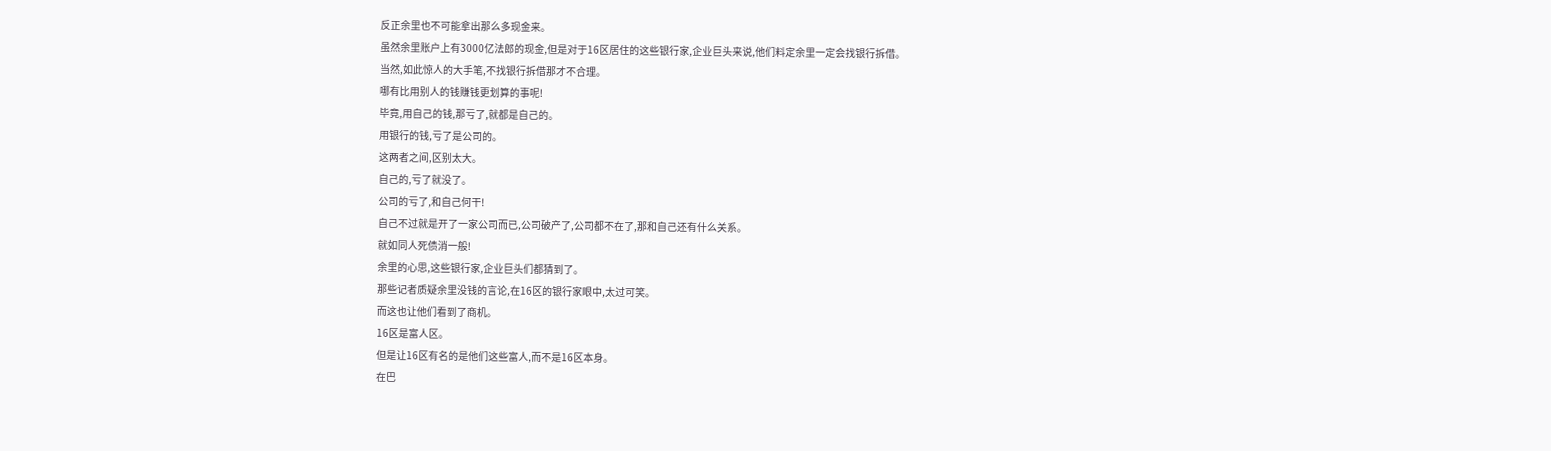反正余里也不可能拿出那么多现金来。
虽然余里账户上有3000亿法郎的现金,但是对于16区居住的这些银行家,企业巨头来说,他们料定余里一定会找银行拆借。
当然,如此惊人的大手笔,不找银行拆借那才不合理。
哪有比用别人的钱赚钱更划算的事呢!
毕竟,用自己的钱,那亏了,就都是自己的。
用银行的钱,亏了是公司的。
这两者之间,区别太大。
自己的,亏了就没了。
公司的亏了,和自己何干!
自己不过就是开了一家公司而已,公司破产了,公司都不在了,那和自己还有什么关系。
就如同人死债消一般!
余里的心思,这些银行家,企业巨头们都猜到了。
那些记者质疑余里没钱的言论,在16区的银行家眼中,太过可笑。
而这也让他们看到了商机。
16区是富人区。
但是让16区有名的是他们这些富人,而不是16区本身。
在巴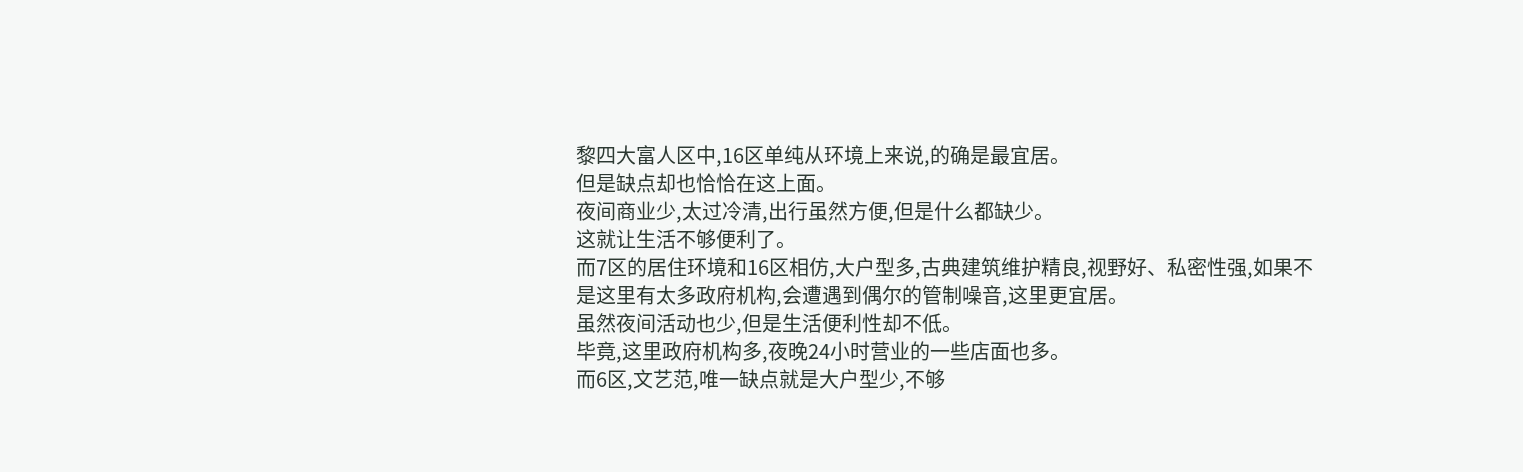黎四大富人区中,16区单纯从环境上来说,的确是最宜居。
但是缺点却也恰恰在这上面。
夜间商业少,太过冷清,出行虽然方便,但是什么都缺少。
这就让生活不够便利了。
而7区的居住环境和16区相仿,大户型多,古典建筑维护精良,视野好、私密性强,如果不是这里有太多政府机构,会遭遇到偶尔的管制噪音,这里更宜居。
虽然夜间活动也少,但是生活便利性却不低。
毕竟,这里政府机构多,夜晚24小时营业的一些店面也多。
而6区,文艺范,唯一缺点就是大户型少,不够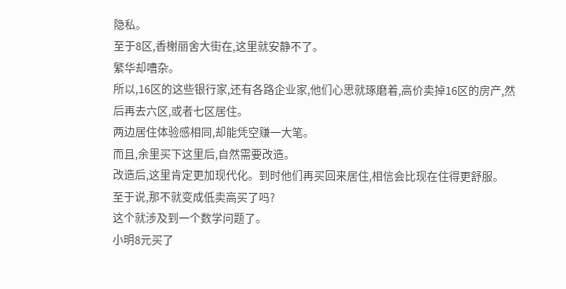隐私。
至于8区,香榭丽舍大街在,这里就安静不了。
繁华却嘈杂。
所以,16区的这些银行家,还有各路企业家,他们心思就琢磨着,高价卖掉16区的房产,然后再去六区,或者七区居住。
两边居住体验感相同,却能凭空赚一大笔。
而且,余里买下这里后,自然需要改造。
改造后,这里肯定更加现代化。到时他们再买回来居住,相信会比现在住得更舒服。
至于说,那不就变成低卖高买了吗?
这个就涉及到一个数学问题了。
小明8元买了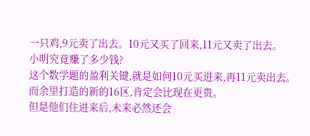一只鸡,9元卖了出去。10元又买了回来,11元又卖了出去。
小明究竟赚了多少钱?
这个数学题的盈利关键,就是如何10元买进来,再11元卖出去。
而余里打造的新的16区,肯定会比现在更贵。
但是他们住进来后,未来必然还会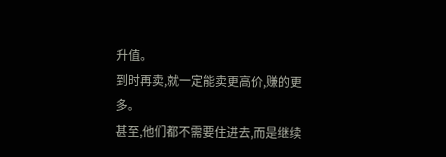升值。
到时再卖,就一定能卖更高价,赚的更多。
甚至,他们都不需要住进去,而是继续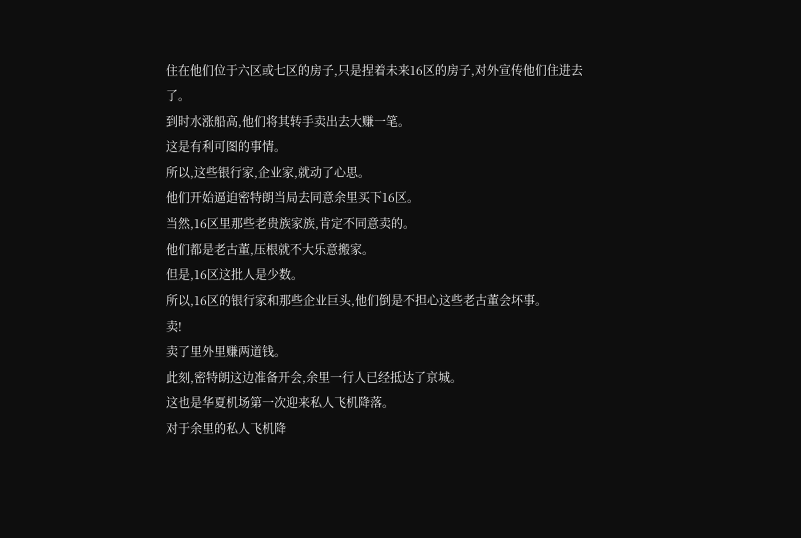住在他们位于六区或七区的房子,只是捏着未来16区的房子,对外宣传他们住进去了。
到时水涨船高,他们将其转手卖出去大赚一笔。
这是有利可图的事情。
所以,这些银行家,企业家,就动了心思。
他们开始逼迫密特朗当局去同意余里买下16区。
当然,16区里那些老贵族家族,肯定不同意卖的。
他们都是老古董,压根就不大乐意搬家。
但是,16区这批人是少数。
所以,16区的银行家和那些企业巨头,他们倒是不担心这些老古董会坏事。
卖!
卖了里外里赚两道钱。
此刻,密特朗这边准备开会,余里一行人已经抵达了京城。
这也是华夏机场第一次迎来私人飞机降落。
对于余里的私人飞机降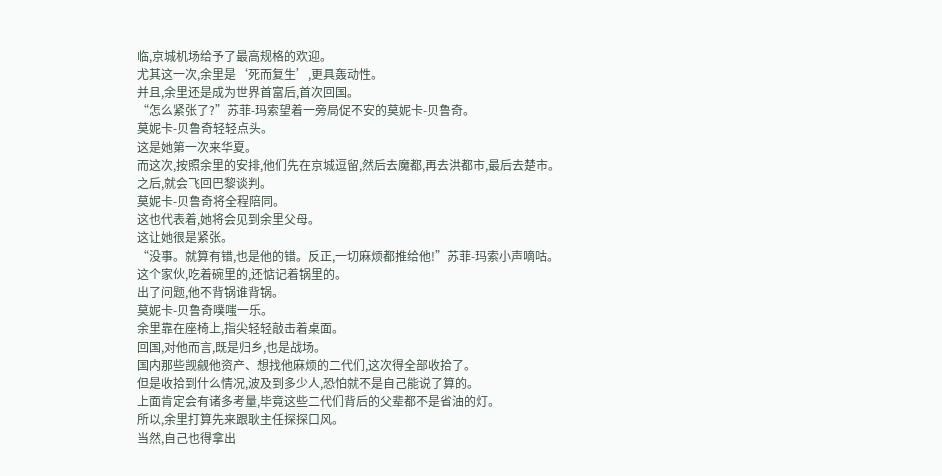临,京城机场给予了最高规格的欢迎。
尤其这一次,余里是‘死而复生’,更具轰动性。
并且,余里还是成为世界首富后,首次回国。
“怎么紧张了?”苏菲-玛索望着一旁局促不安的莫妮卡-贝鲁奇。
莫妮卡-贝鲁奇轻轻点头。
这是她第一次来华夏。
而这次,按照余里的安排,他们先在京城逗留,然后去魔都,再去洪都市,最后去楚市。
之后,就会飞回巴黎谈判。
莫妮卡-贝鲁奇将全程陪同。
这也代表着,她将会见到余里父母。
这让她很是紧张。
“没事。就算有错,也是他的错。反正,一切麻烦都推给他!”苏菲-玛索小声嘀咕。
这个家伙,吃着碗里的,还惦记着锅里的。
出了问题,他不背锅谁背锅。
莫妮卡-贝鲁奇噗嗤一乐。
余里靠在座椅上,指尖轻轻敲击着桌面。
回国,对他而言,既是归乡,也是战场。
国内那些觊觎他资产、想找他麻烦的二代们,这次得全部收拾了。
但是收拾到什么情况,波及到多少人,恐怕就不是自己能说了算的。
上面肯定会有诸多考量,毕竟这些二代们背后的父辈都不是省油的灯。
所以,余里打算先来跟耿主任探探口风。
当然,自己也得拿出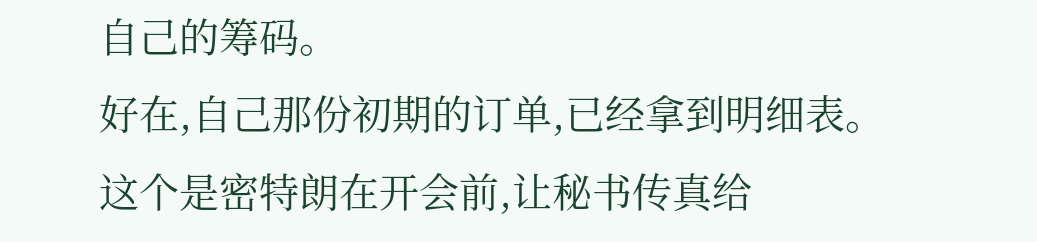自己的筹码。
好在,自己那份初期的订单,已经拿到明细表。
这个是密特朗在开会前,让秘书传真给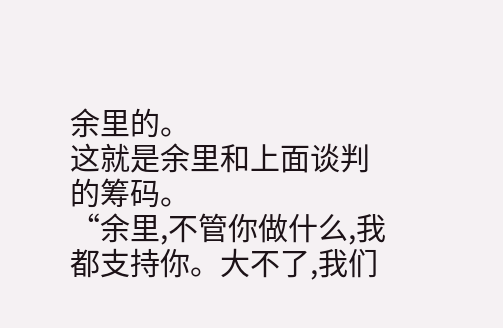余里的。
这就是余里和上面谈判的筹码。
“余里,不管你做什么,我都支持你。大不了,我们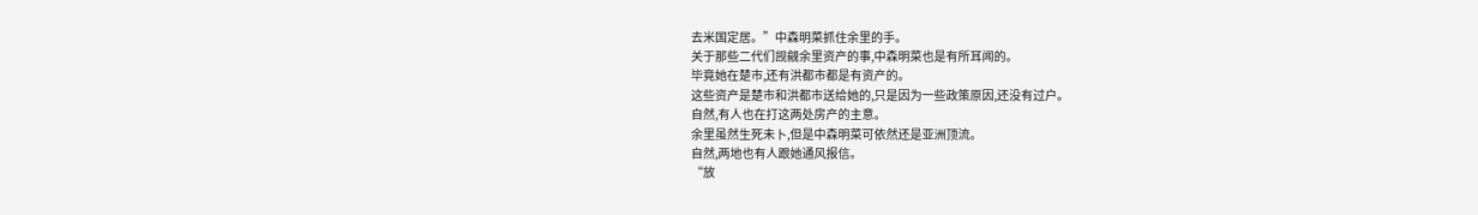去米国定居。”中森明菜抓住余里的手。
关于那些二代们觊觎余里资产的事,中森明菜也是有所耳闻的。
毕竟她在楚市,还有洪都市都是有资产的。
这些资产是楚市和洪都市送给她的,只是因为一些政策原因,还没有过户。
自然,有人也在打这两处房产的主意。
余里虽然生死未卜,但是中森明菜可依然还是亚洲顶流。
自然,两地也有人跟她通风报信。
“放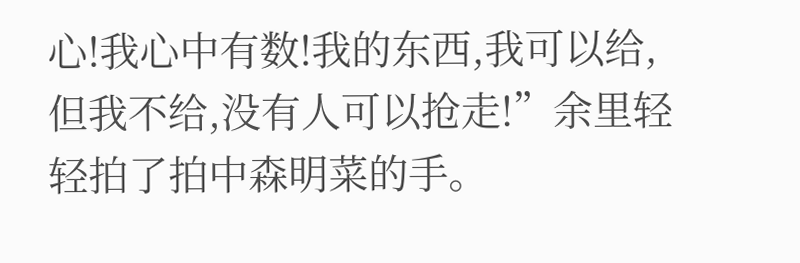心!我心中有数!我的东西,我可以给,但我不给,没有人可以抢走!”余里轻轻拍了拍中森明菜的手。